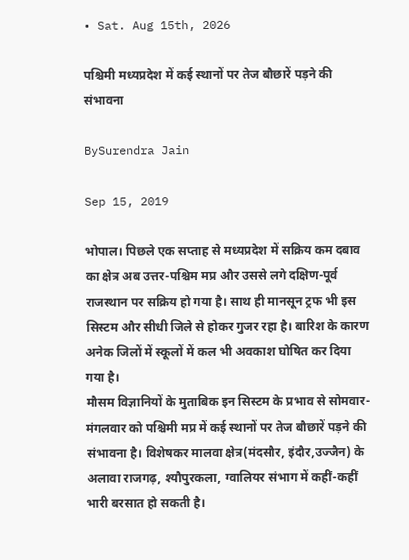• Sat. Aug 15th, 2026

पश्चिमी मध्‍यप्रदेश में कई स्थानों पर तेज बौछारें पड़ने की संभावना

BySurendra Jain

Sep 15, 2019

भोपाल। पिछले एक सप्ताह से मध्‍यप्रदेश में सक्रिय कम दबाव का क्षेत्र अब उत्तर-पश्चिम मप्र और उससे लगे दक्षिण-पूर्व राजस्थान पर सक्रिय हो गया है। साथ ही मानसून ट्रफ भी इस सिस्टम और सीधी जिले से होकर गुजर रहा है। बारिश के कारण अनेक जिलों में स्‍कूलों में कल भी अवकाश घोषित कर दिया गया है।
मौसम विज्ञानियों के मुताबिक इन सिस्टम के प्रभाव से सोमवार-मंगलवार को पश्चिमी मप्र में कई स्थानों पर तेज बौछारें पड़ने की संभावना है। विशेषकर मालवा क्षेत्र(मंदसौर, इंदौर,उज्जैन) के अलावा राजगढ़, श्यौपुरकला, ग्वालियर संभाग में कहीं-कहीं भारी बरसात हो सकती है।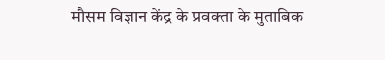मौसम विज्ञान केंद्र के प्रवक्ता के मुताबिक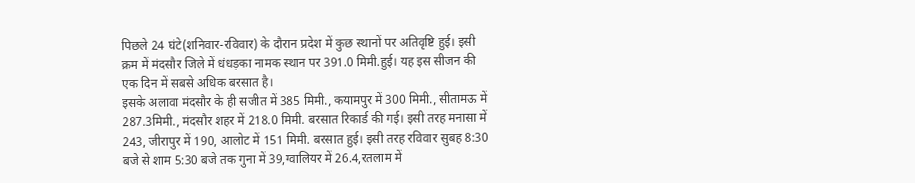पिछले 24 घंटे(शनिवार-रविवार) के दौरान प्रदेश में कुछ स्थानों पर अतिवृष्टि हुई। इसी क्रम में मंदसौर जिले में धंधड़का नामक स्थान पर 391.0 मिमी.हुई। यह इस सीजन की एक दिन में सबसे अधिक बरसात है।
इसके अलावा मंदसौर के ही सजीत में 385 मिमी., कयामपुर में 300 मिमी., सीतामऊ में 287.3मिमी., मंदसौर शहर में 218.0 मिमी. बरसात रिकार्ड की गई। इसी तरह मनासा में 243, जीरापुर में 190, आलोट में 151 मिमी. बरसात हुई। इसी तरह रविवार सुबह 8:30 बजे से शाम 5:30 बजे तक गुना में 39,ग्वालियर में 26.4,रतलाम में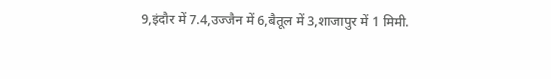9,इंदौर में 7.4,उज्जैन में 6,बैतूल में 3,शाजापुर में 1 मिमी.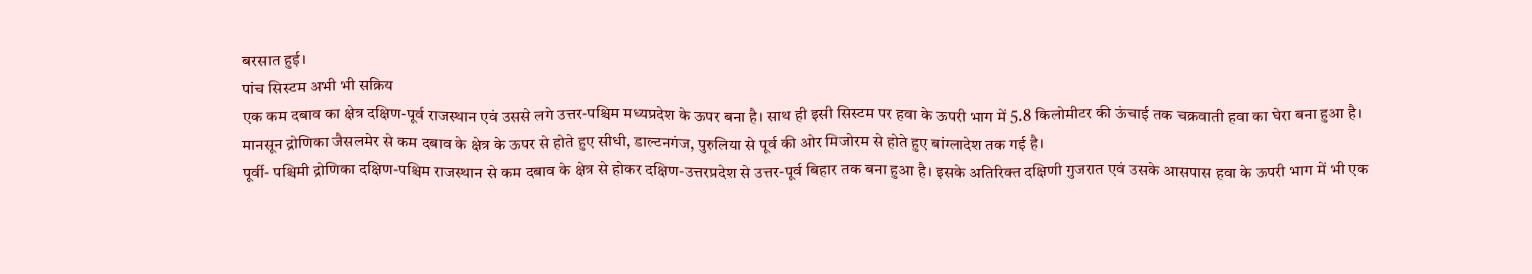बरसात हुई।
पांच सिस्टम अभी भी सक्रिय
एक कम दबाव का क्षेत्र दक्षिण-पूर्व राजस्थान एवं उससे लगे उत्तर-पश्चिम मध्यप्रदेश के ऊपर बना है। साथ ही इसी सिस्टम पर हवा के ऊपरी भाग में 5.8 किलोमीटर की ऊंचाई तक चक्रवाती हवा का घेरा बना हुआ है। मानसून द्रोणिका जैसलमेर से कम दबाव के क्षेत्र के ऊपर से होते हुए सीधी, डाल्टनगंज, पुरुलिया से पूर्व की ओर मिजोरम से होते हुए बांग्लादेश तक गई है।
पूर्वी- पश्चिमी द्रोणिका दक्षिण-पश्चिम राजस्थान से कम दबाव के क्षेत्र से होकर दक्षिण-उत्तरप्रदेश से उत्तर-पूर्व बिहार तक बना हुआ है। इसके अतिरिक्त दक्षिणी गुजरात एवं उसके आसपास हवा के ऊपरी भाग में भी एक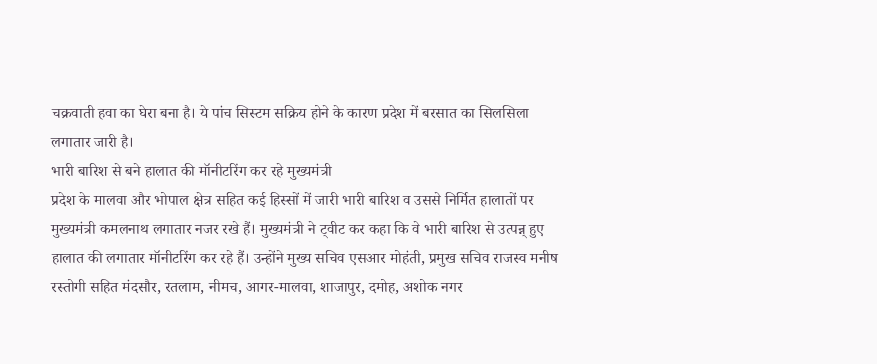चक्रवाती हवा का घेरा बना है। ये पांच सिस्टम सक्रिय होने के कारण प्रदेश में बरसात का सिलसिला लगातार जारी है।
भारी बारिश से बने हालात की मॉनीटरिंग कर रहे मुख्यमंत्री
प्रदेश के मालवा और भोपाल क्षेत्र सहित कई हिस्सों में जारी भारी बारिश व उससे निर्मित हालातों पर मुख्यमंत्री कमलनाथ लगातार नजर रखे हैं। मुख्यमंत्री ने ट्वीट कर कहा कि वे भारी बारिश से उत्पन्न् हुए हालात की लगातार मॉनीटरिंग कर रहे हैं। उन्होंने मुख्य सचिव एसआर मोहंती, प्रमुख सचिव राजस्व मनीष रस्तोगी सहित मंदसौर, रतलाम, नीमच, आगर-मालवा, शाजापुर, दमोह, अशोक नगर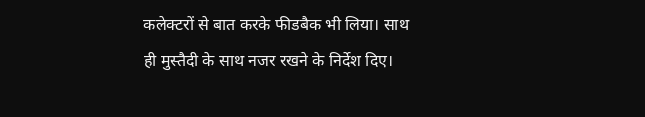कलेक्टरों से बात करके फीडबैक भी लिया। साथ ही मुस्तैदी के साथ नजर रखने के निर्देश दिए।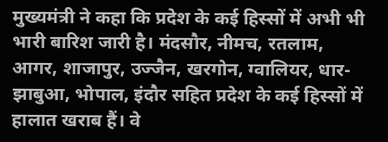मुख्यमंत्री ने कहा कि प्रदेश के कई हिस्सों में अभी भी भारी बारिश जारी है। मंदसौर, नीमच, रतलाम, आगर, शाजापुर, उज्जैन, खरगोन, ग्वालियर, धार-झाबुआ, भोपाल, इंदौर सहित प्रदेश के कई हिस्सों में हालात खराब हैं। वे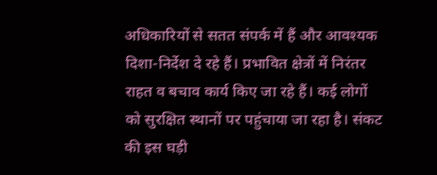अधिकारियों से सतत संपर्क में हैं और आवश्यक दिशा-निर्देश दे रहे हैं। प्रभावित क्षेत्रों में निरंतर राहत व बचाव कार्य किए जा रहे हैं। कई लोगों को सुरक्षित स्थानों पर पहुंचाया जा रहा है। संकट की इस घड़ी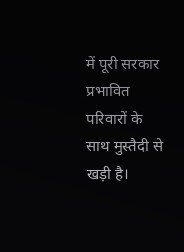में पूरी सरकार प्रभावित परिवारों के साथ मुस्तैदी से खड़ी है।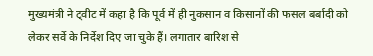मुख्यमंत्री ने ट्वीट में कहा है कि पूर्व में ही नुकसान व किसानों की फसल बर्बादी को लेकर सर्वे के निर्देश दिए जा चुके हैं। लगातार बारिश से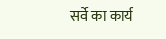सर्वे का कार्य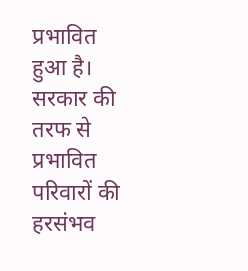प्रभावित हुआ है। सरकार की तरफ से प्रभावित परिवारों की हरसंभव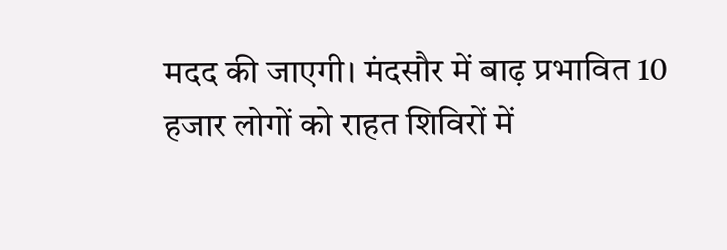मदद की जाएगी। मंदसौर में बाढ़ प्रभावित 10 हजार लोगों को राहत शिविरों में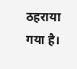ठहराया गया है।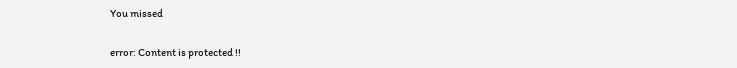You missed

error: Content is protected !!